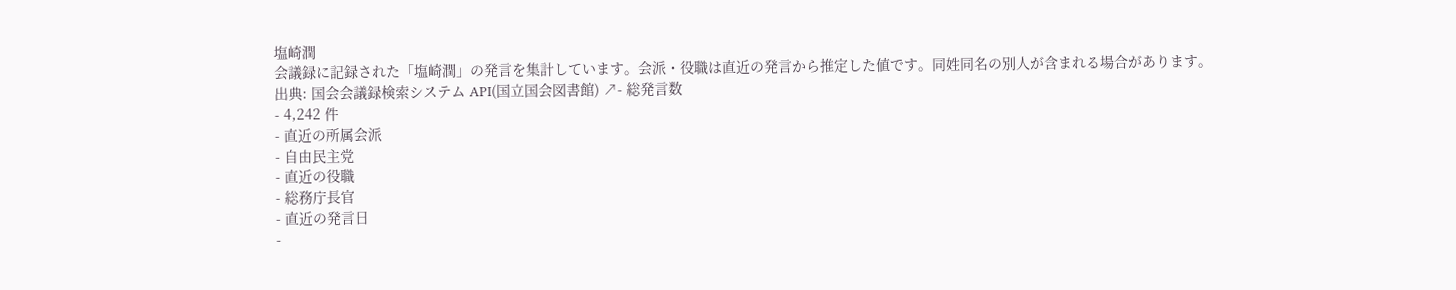塩崎潤
会議録に記録された「塩崎潤」の発言を集計しています。会派・役職は直近の発言から推定した値です。同姓同名の別人が含まれる場合があります。
出典: 国会会議録検索システム API(国立国会図書館) ↗- 総発言数
- 4,242 件
- 直近の所属会派
- 自由民主党
- 直近の役職
- 総務庁長官
- 直近の発言日
-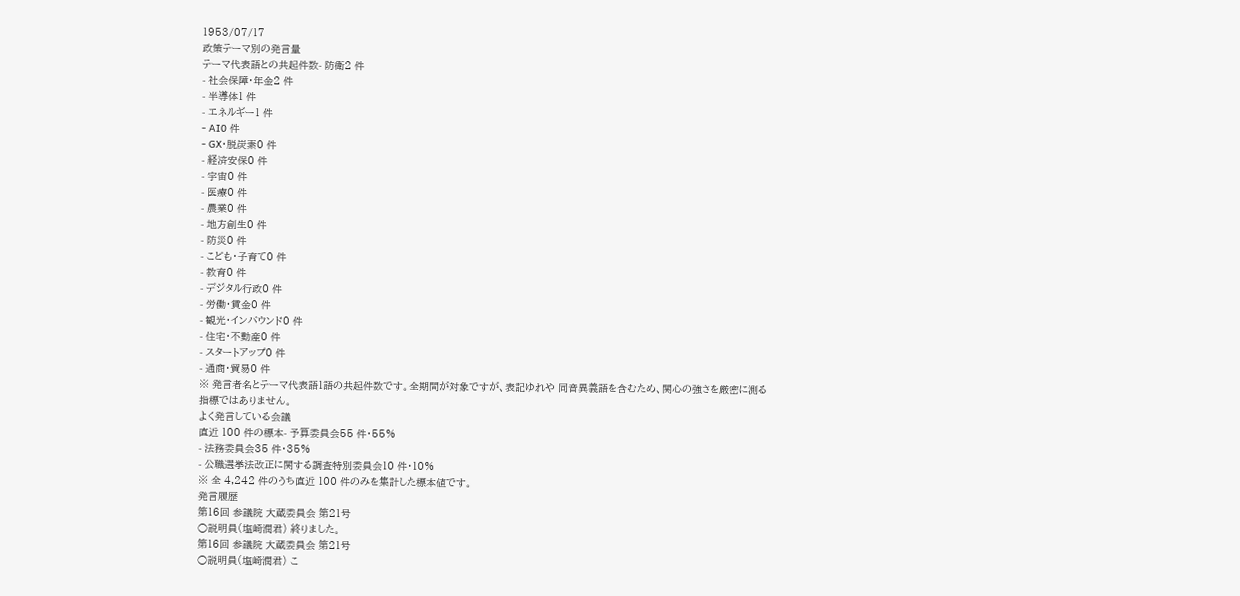1953/07/17
政策テーマ別の発言量
テーマ代表語との共起件数- 防衛2 件
- 社会保障・年金2 件
- 半導体1 件
- エネルギー1 件
- AI0 件
- GX・脱炭素0 件
- 経済安保0 件
- 宇宙0 件
- 医療0 件
- 農業0 件
- 地方創生0 件
- 防災0 件
- こども・子育て0 件
- 教育0 件
- デジタル行政0 件
- 労働・賃金0 件
- 観光・インバウンド0 件
- 住宅・不動産0 件
- スタートアップ0 件
- 通商・貿易0 件
※ 発言者名とテーマ代表語1語の共起件数です。全期間が対象ですが、表記ゆれや 同音異義語を含むため、関心の強さを厳密に測る指標ではありません。
よく発言している会議
直近 100 件の標本- 予算委員会55 件・55%
- 法務委員会35 件・35%
- 公職選挙法改正に関する調査特別委員会10 件・10%
※ 全 4,242 件のうち直近 100 件のみを集計した標本値です。
発言履歴
第16回 参議院 大蔵委員会 第21号
○説明員(塩崎潤君) 終りました。
第16回 参議院 大蔵委員会 第21号
○説明員(塩崎潤君) こ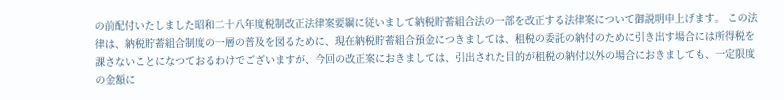の前配付いたしました昭和二十八年度税制改正法律案要綱に従いまして納税貯蓄組合法の一部を改正する法律案について御説明申上げます。 この法律は、納税貯蓄組合制度の一層の普及を図るために、現在納税貯蓄組合預金につきましては、租税の委託の納付のために引き出す場合には所得税を課さないことになつておるわけでございますが、今回の改正案におきましては、引出された目的が租税の納付以外の場合におきましても、一定限度の金額に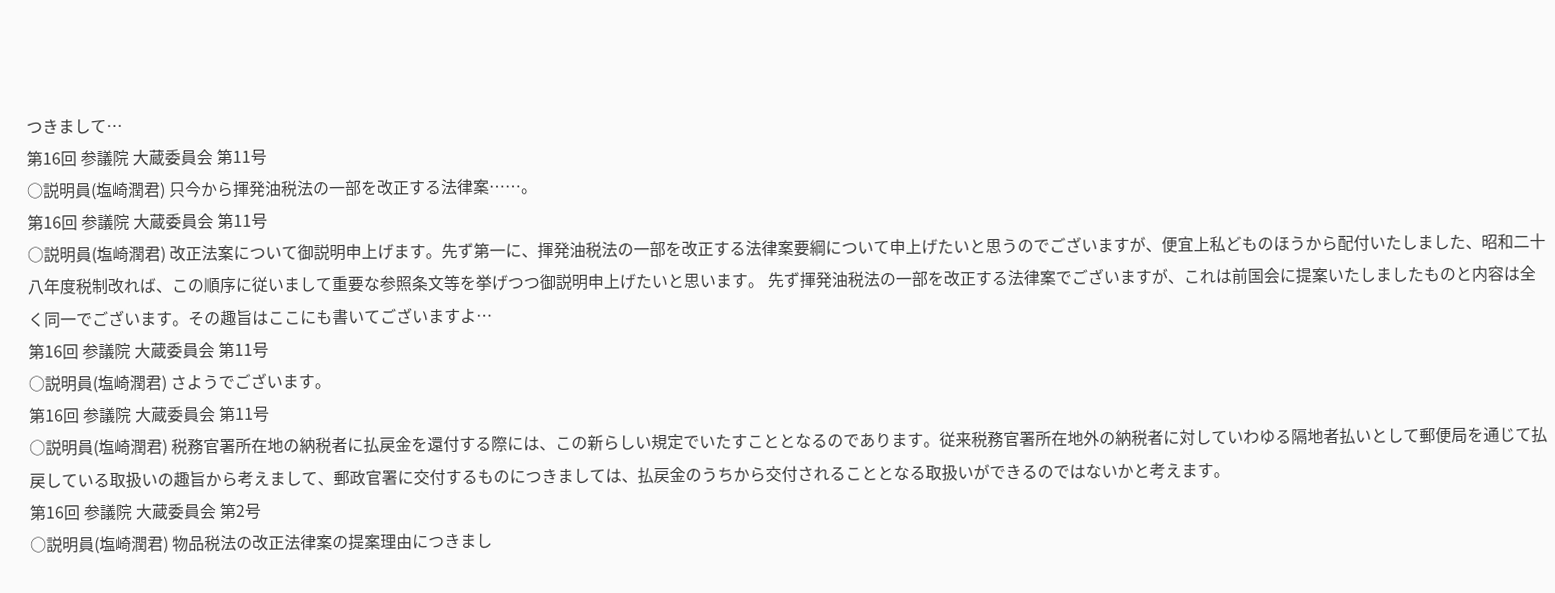つきまして…
第16回 参議院 大蔵委員会 第11号
○説明員(塩崎潤君) 只今から揮発油税法の一部を改正する法律案……。
第16回 参議院 大蔵委員会 第11号
○説明員(塩崎潤君) 改正法案について御説明申上げます。先ず第一に、揮発油税法の一部を改正する法律案要綱について申上げたいと思うのでございますが、便宜上私どものほうから配付いたしました、昭和二十八年度税制改れば、この順序に従いまして重要な参照条文等を挙げつつ御説明申上げたいと思います。 先ず揮発油税法の一部を改正する法律案でございますが、これは前国会に提案いたしましたものと内容は全く同一でございます。その趣旨はここにも書いてございますよ…
第16回 参議院 大蔵委員会 第11号
○説明員(塩崎潤君) さようでございます。
第16回 参議院 大蔵委員会 第11号
○説明員(塩崎潤君) 税務官署所在地の納税者に払戻金を還付する際には、この新らしい規定でいたすこととなるのであります。従来税務官署所在地外の納税者に対していわゆる隔地者払いとして郵便局を通じて払戻している取扱いの趣旨から考えまして、郵政官署に交付するものにつきましては、払戻金のうちから交付されることとなる取扱いができるのではないかと考えます。
第16回 参議院 大蔵委員会 第2号
○説明員(塩崎潤君) 物品税法の改正法律案の提案理由につきまし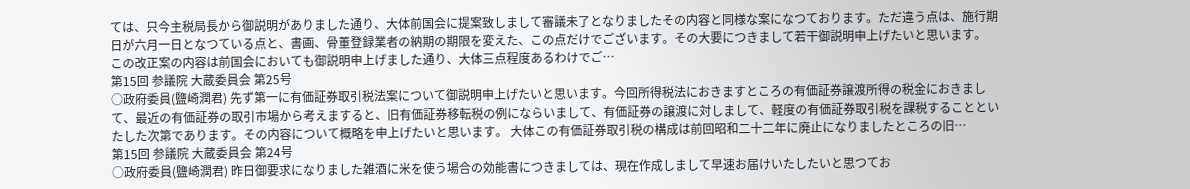ては、只今主税局長から御説明がありました通り、大体前国会に提案致しまして審議未了となりましたその内容と同様な案になつております。ただ違う点は、施行期日が六月一日となつている点と、書画、骨董登録業者の納期の期限を変えた、この点だけでございます。その大要につきまして若干御説明申上げたいと思います。 この改正案の内容は前国会においても御説明申上げました通り、大体三点程度あるわけでご…
第15回 参議院 大蔵委員会 第25号
○政府委員(鹽崎潤君) 先ず第一に有価証券取引税法案について御説明申上げたいと思います。今回所得税法におきますところの有価証券譲渡所得の税金におきまして、最近の有価証券の取引市場から考えますると、旧有価証券移転税の例にならいまして、有価証券の譲渡に対しまして、軽度の有価証券取引税を課税することといたした次第であります。その内容について概略を申上げたいと思います。 大体この有価証券取引税の構成は前回昭和二十二年に廃止になりましたところの旧…
第15回 参議院 大蔵委員会 第24号
○政府委員(鹽崎潤君) 昨日御要求になりました雑酒に米を使う場合の効能書につきましては、現在作成しまして早速お届けいたしたいと思つてお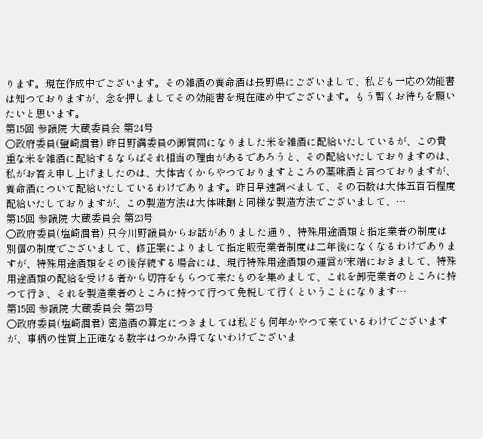ります。現在作成中でございます。その雑酒の養命酒は長野県にございまして、私ども一応の効能書は知つておりますが、念を押しましてその効能書を現在確め中でございます。もう暫くお待ちを願いたいと思います。
第15回 参議院 大蔵委員会 第24号
○政府委員(鹽崎潤君) 昨日野溝委員の御質問になりました米を雑酒に配給いたしているが、この貴重な米を雑酒に配給するならばそれ相当の理由があるであろうと、その配給いたしておりますのは、私がお答え申し上げましたのは、大体古くからやつておりますところの薬味酒と言つておりますが、養命酒について配給いたしているわけであります。昨日早速調べまして、その石数は大体五百石程度配給いたしておりますが、この製造方法は大体味醂と同様な製造方法でございまして、…
第15回 参議院 大蔵委員会 第23号
○政府委員(塩崎潤君) 只今川野議員からお話がありました通り、特殊用途酒類と指定業者の制度は別個の制度でございまして、修正案によりまして指定販売業者制度は二年後になくなるわけでありますが、特殊用途酒類をその後存続する場合には、現行特殊用途酒類の運営が末端におきまして、特殊用途酒類の配給を受ける者から切符をもらつて来たものを集めまして、これを卸売業者のところに持つて行き、それを製造業者のところに持つて行つて免税して行くということになります…
第15回 参議院 大蔵委員会 第23号
○政府委員(塩崎潤君) 密造酒の算定につきましては私ども何年かやつて来ているわけでございますが、事柄の性質上正確なる数字はつかみ得てないわけでございま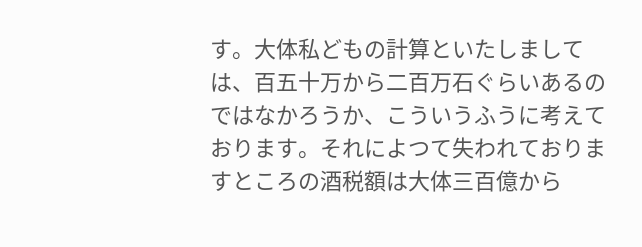す。大体私どもの計算といたしましては、百五十万から二百万石ぐらいあるのではなかろうか、こういうふうに考えております。それによつて失われておりますところの酒税額は大体三百億から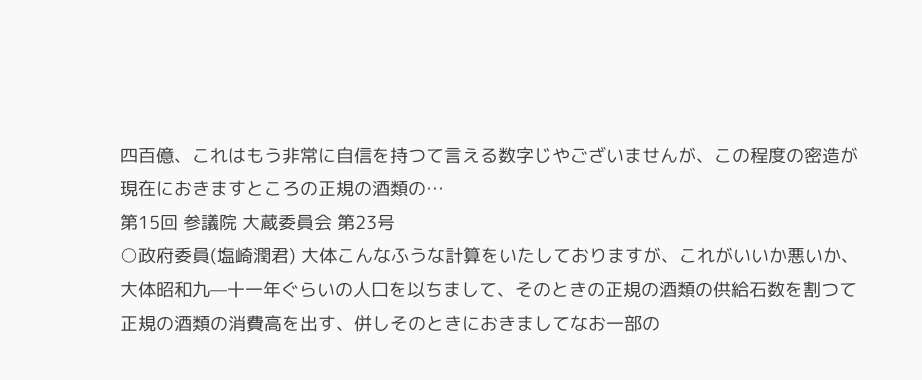四百億、これはもう非常に自信を持つて言える数字じやございませんが、この程度の密造が現在におきますところの正規の酒類の…
第15回 参議院 大蔵委員会 第23号
○政府委員(塩崎潤君) 大体こんなふうな計算をいたしておりますが、これがいいか悪いか、大体昭和九—十一年ぐらいの人口を以ちまして、そのときの正規の酒類の供給石数を割つて正規の酒類の消費高を出す、併しそのときにおきましてなお一部の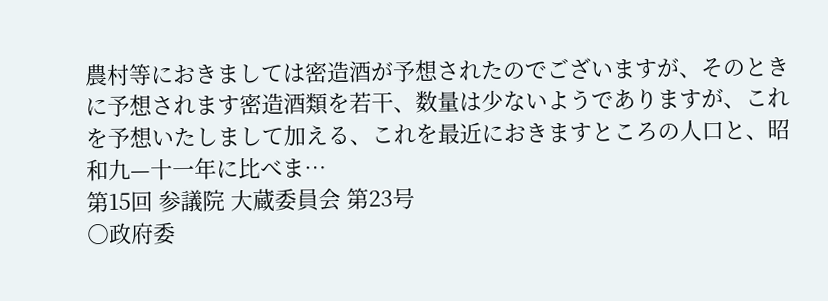農村等におきましては密造酒が予想されたのでございますが、そのときに予想されます密造酒類を若干、数量は少ないようでありますが、これを予想いたしまして加える、これを最近におきますところの人口と、昭和九—十一年に比べま…
第15回 参議院 大蔵委員会 第23号
○政府委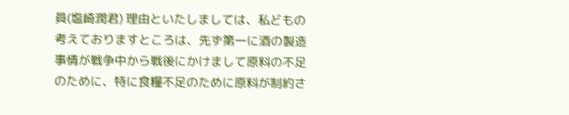員(塩崎潤君) 理由といたしましては、私どもの考えておりますところは、先ず第一に酒の製造事情が戦争中から戦後にかけまして原料の不足のために、特に食糧不足のために原料が制約さ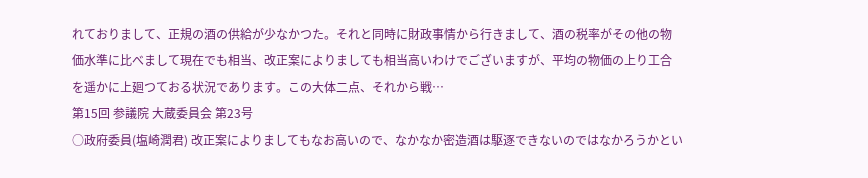れておりまして、正規の酒の供給が少なかつた。それと同時に財政事情から行きまして、酒の税率がその他の物価水準に比べまして現在でも相当、改正案によりましても相当高いわけでございますが、平均の物価の上り工合を遥かに上廻つておる状況であります。この大体二点、それから戦…
第15回 参議院 大蔵委員会 第23号
○政府委員(塩崎潤君) 改正案によりましてもなお高いので、なかなか密造酒は駆逐できないのではなかろうかとい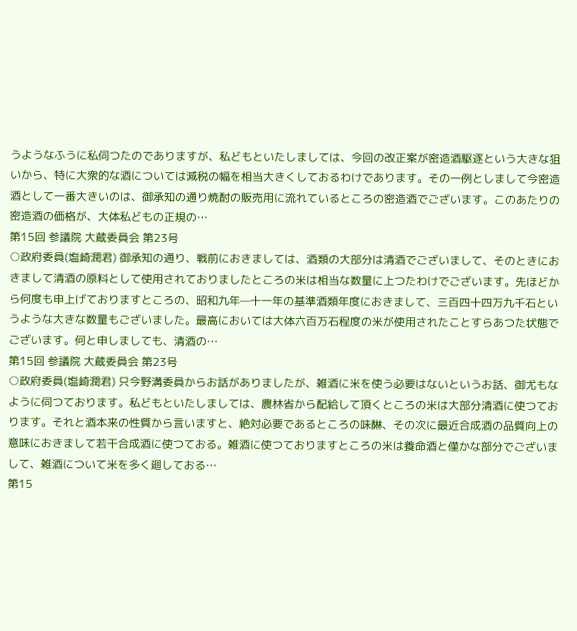うようなふうに私伺つたのでありますが、私どもといたしましては、今回の改正案が密造酒駆逐という大きな狙いから、特に大衆的な酒については減税の幅を相当大きくしておるわけであります。その一例としまして今密造酒として一番大きいのは、御承知の通り焼酎の販売用に流れているところの密造酒でございます。このあたりの密造酒の価格が、大体私どもの正規の…
第15回 参議院 大蔵委員会 第23号
○政府委員(塩崎潤君) 御承知の通り、戦前におきましては、酒類の大部分は清酒でございまして、そのときにおきまして清酒の原料として使用されておりましたところの米は相当な数量に上つたわけでございます。先ほどから何度も申上げておりますところの、昭和九年—十一年の基準酒類年度におきまして、三百四十四万九千石というような大きな数量もございました。最高においては大体六百万石程度の米が使用されたことすらあつた状態でございます。何と申しましても、清酒の…
第15回 参議院 大蔵委員会 第23号
○政府委員(塩崎潤君) 只今野溝委員からお話がありましたが、雑酒に米を使う必要はないというお話、御尤もなように伺つております。私どもといたしましては、農林省から配給して頂くところの米は大部分清酒に使つております。それと酒本来の性質から言いますと、絶対必要であるところの味醂、その次に最近合成酒の品質向上の意味におきまして若干合成酒に使つておる。雑酒に使つておりますところの米は養命酒と僅かな部分でございまして、雑酒について米を多く廻しておる…
第15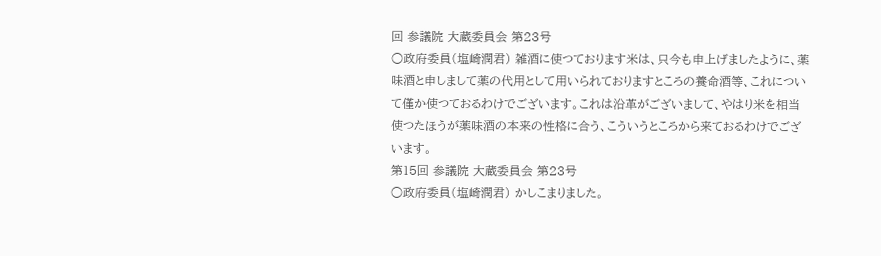回 参議院 大蔵委員会 第23号
○政府委員(塩崎潤君) 雑酒に使つております米は、只今も申上げましたように、薬味酒と申しまして薬の代用として用いられておりますところの養命酒等、これについて僅か使つておるわけでございます。これは沿革がございまして、やはり米を相当使つたほうが薬味酒の本来の性格に合う、こういうところから来ておるわけでございます。
第15回 参議院 大蔵委員会 第23号
○政府委員(塩崎潤君) かしこまりました。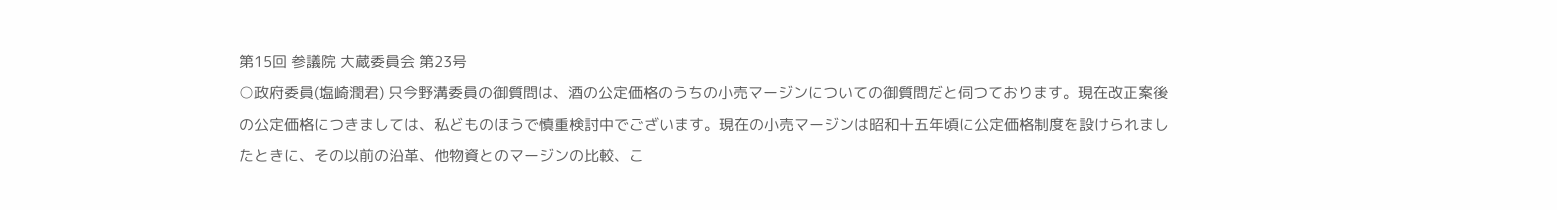第15回 参議院 大蔵委員会 第23号
○政府委員(塩崎潤君) 只今野溝委員の御質問は、酒の公定価格のうちの小売マージンについての御質問だと伺つております。現在改正案後の公定価格につきましては、私どものほうで慎重検討中でございます。現在の小売マージンは昭和十五年頃に公定価格制度を設けられましたときに、その以前の沿革、他物資とのマージンの比較、こ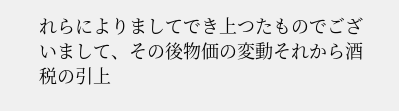れらによりましてでき上つたものでございまして、その後物価の変動それから酒税の引上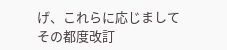げ、これらに応じましてその都度改訂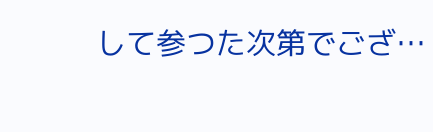して参つた次第でござ…